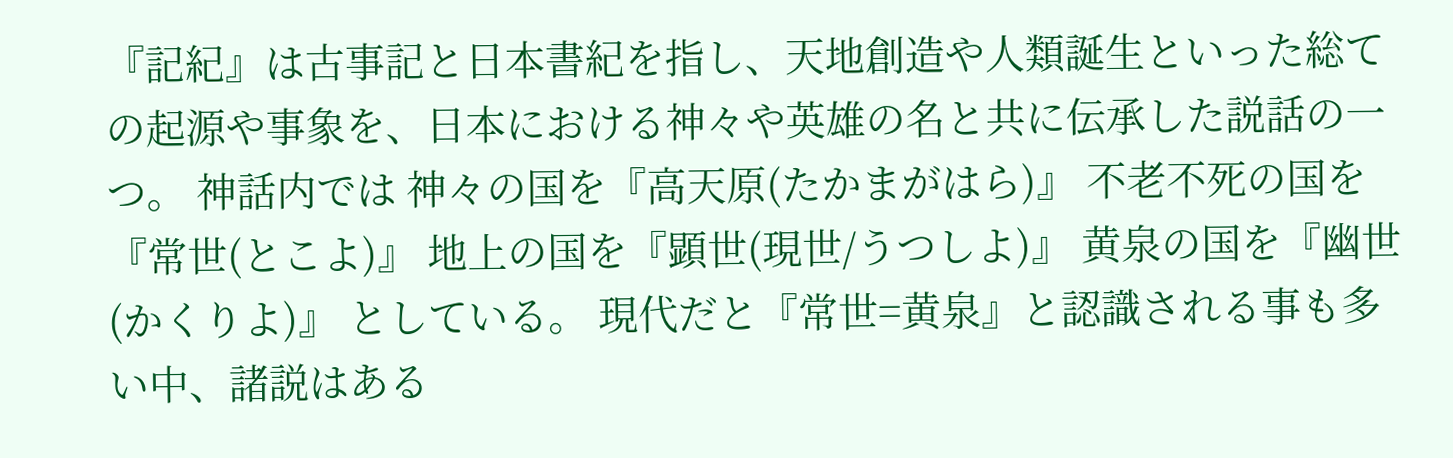『記紀』は古事記と日本書紀を指し、天地創造や人類誕生といった総ての起源や事象を、日本における神々や英雄の名と共に伝承した説話の一つ。 神話内では 神々の国を『高天原(たかまがはら)』 不老不死の国を『常世(とこよ)』 地上の国を『顕世(現世/うつしよ)』 黄泉の国を『幽世(かくりよ)』 としている。 現代だと『常世=黄泉』と認識される事も多い中、諸説はある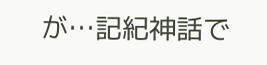が…記紀神話で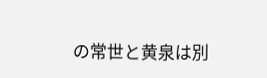の常世と黄泉は別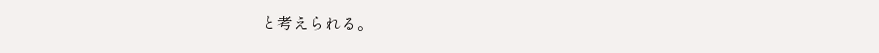と考えられる。